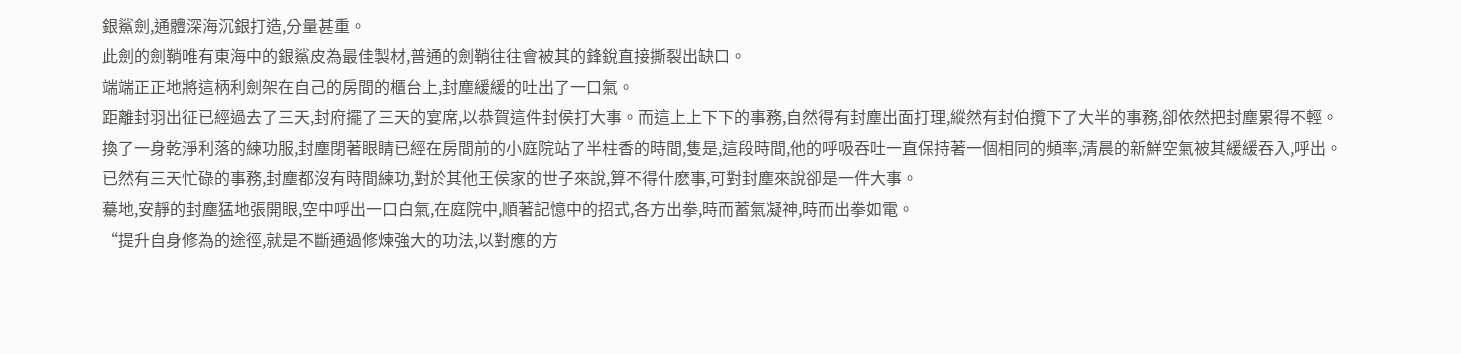銀鯊劍,通體深海沉銀打造,分量甚重。
此劍的劍鞘唯有東海中的銀鯊皮為最佳製材,普通的劍鞘往往會被其的鋒銳直接撕裂出缺口。
端端正正地將這柄利劍架在自己的房間的櫃台上,封塵緩緩的吐出了一口氣。
距離封羽出征已經過去了三天,封府擺了三天的宴席,以恭賀這件封侯打大事。而這上上下下的事務,自然得有封塵出面打理,縱然有封伯攬下了大半的事務,卻依然把封塵累得不輕。
換了一身乾淨利落的練功服,封塵閉著眼睛已經在房間前的小庭院站了半柱香的時間,隻是,這段時間,他的呼吸吞吐一直保持著一個相同的頻率,清晨的新鮮空氣被其緩緩吞入,呼出。
已然有三天忙碌的事務,封塵都沒有時間練功,對於其他王侯家的世子來說,算不得什麽事,可對封塵來說卻是一件大事。
驀地,安靜的封塵猛地張開眼,空中呼出一口白氣,在庭院中,順著記憶中的招式,各方出拳,時而蓄氣凝神,時而出拳如電。
“提升自身修為的途徑,就是不斷通過修煉強大的功法,以對應的方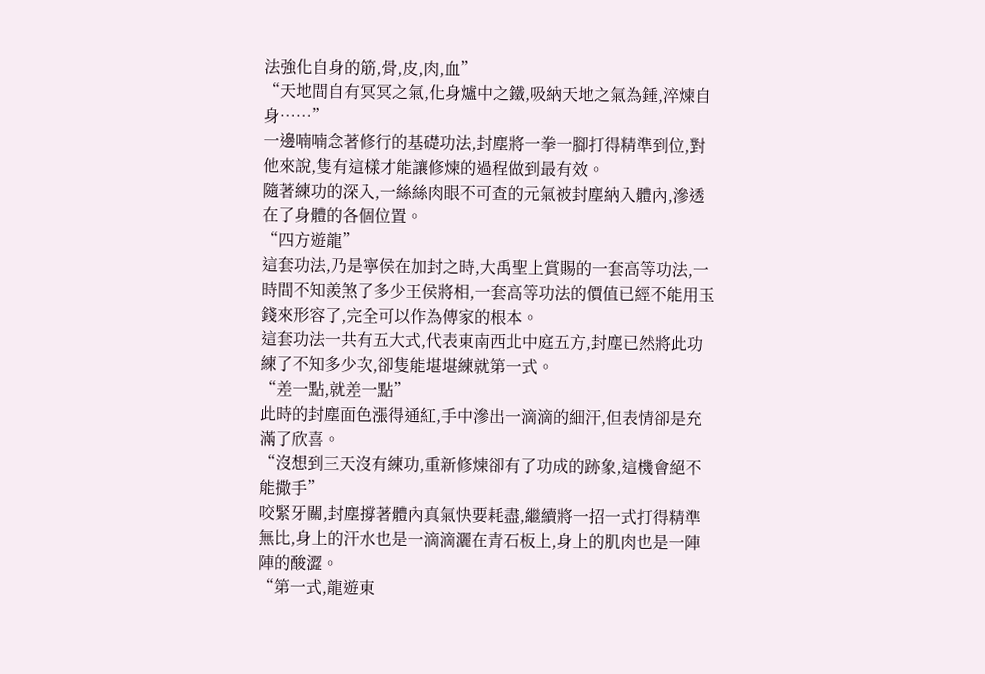法強化自身的筋,骨,皮,肉,血”
“天地間自有冥冥之氣,化身爐中之鐵,吸納天地之氣為錘,淬煉自身……”
一邊喃喃念著修行的基礎功法,封塵將一拳一腳打得精準到位,對他來說,隻有這樣才能讓修煉的過程做到最有效。
隨著練功的深入,一絲絲肉眼不可查的元氣被封塵納入體內,滲透在了身體的各個位置。
“四方遊龍”
這套功法,乃是寧侯在加封之時,大禹聖上賞賜的一套高等功法,一時間不知羨煞了多少王侯將相,一套高等功法的價值已經不能用玉錢來形容了,完全可以作為傳家的根本。
這套功法一共有五大式,代表東南西北中庭五方,封塵已然將此功練了不知多少次,卻隻能堪堪練就第一式。
“差一點,就差一點”
此時的封塵面色漲得通紅,手中滲出一滴滴的細汗,但表情卻是充滿了欣喜。
“沒想到三天沒有練功,重新修煉卻有了功成的跡象,這機會絕不能撒手”
咬緊牙關,封塵撐著體內真氣快要耗盡,繼續將一招一式打得精準無比,身上的汗水也是一滴滴灑在青石板上,身上的肌肉也是一陣陣的酸澀。
“第一式,龍遊東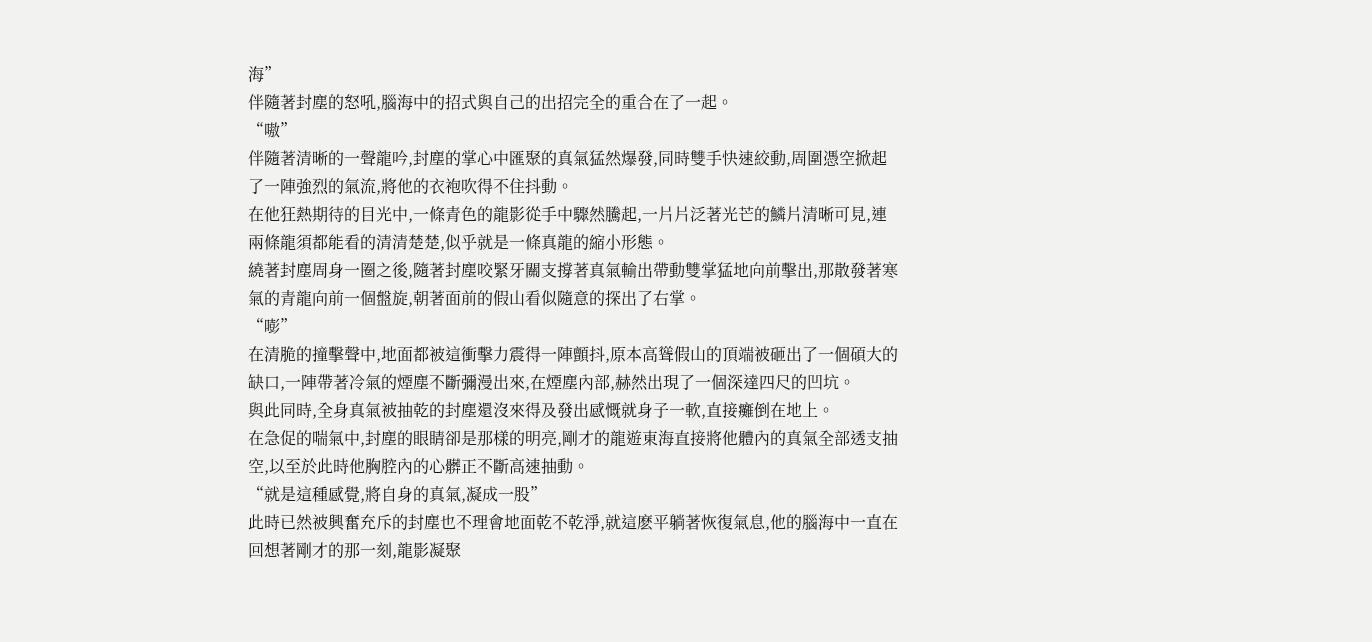海”
伴隨著封塵的怒吼,腦海中的招式與自己的出招完全的重合在了一起。
“嗷”
伴隨著清晰的一聲龍吟,封塵的掌心中匯聚的真氣猛然爆發,同時雙手快速絞動,周圍憑空掀起了一陣強烈的氣流,將他的衣袍吹得不住抖動。
在他狂熱期待的目光中,一條青色的龍影從手中驟然騰起,一片片泛著光芒的鱗片清晰可見,連兩條龍須都能看的清清楚楚,似乎就是一條真龍的縮小形態。
繞著封塵周身一圈之後,隨著封塵咬緊牙關支撐著真氣輸出帶動雙掌猛地向前擊出,那散發著寒氣的青龍向前一個盤旋,朝著面前的假山看似隨意的探出了右掌。
“嘭”
在清脆的撞擊聲中,地面都被這衝擊力震得一陣顫抖,原本高聳假山的頂端被砸出了一個碩大的缺口,一陣帶著冷氣的煙塵不斷彌漫出來,在煙塵內部,赫然出現了一個深達四尺的凹坑。
與此同時,全身真氣被抽乾的封塵還沒來得及發出感慨就身子一軟,直接癱倒在地上。
在急促的喘氣中,封塵的眼睛卻是那樣的明亮,剛才的龍遊東海直接將他體內的真氣全部透支抽空,以至於此時他胸腔內的心髒正不斷高速抽動。
“就是這種感覺,將自身的真氣,凝成一股”
此時已然被興奮充斥的封塵也不理會地面乾不乾淨,就這麽平躺著恢復氣息,他的腦海中一直在回想著剛才的那一刻,龍影凝聚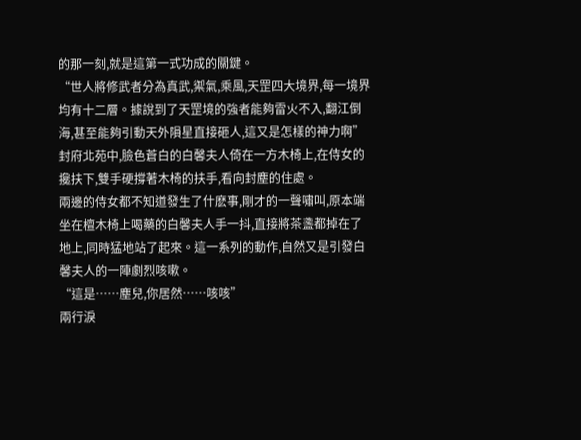的那一刻,就是這第一式功成的關鍵。
“世人將修武者分為真武,禦氣,乘風,天罡四大境界,每一境界均有十二層。據說到了天罡境的強者能夠雷火不入,翻江倒海,甚至能夠引動天外隕星直接砸人,這又是怎樣的神力啊”
封府北苑中,臉色蒼白的白馨夫人倚在一方木椅上,在侍女的攙扶下,雙手硬撐著木椅的扶手,看向封塵的住處。
兩邊的侍女都不知道發生了什麽事,剛才的一聲嘯叫,原本端坐在檀木椅上喝藥的白馨夫人手一抖,直接將茶盞都掉在了地上,同時猛地站了起來。這一系列的動作,自然又是引發白馨夫人的一陣劇烈咳嗽。
“這是……塵兒,你居然……咳咳”
兩行淚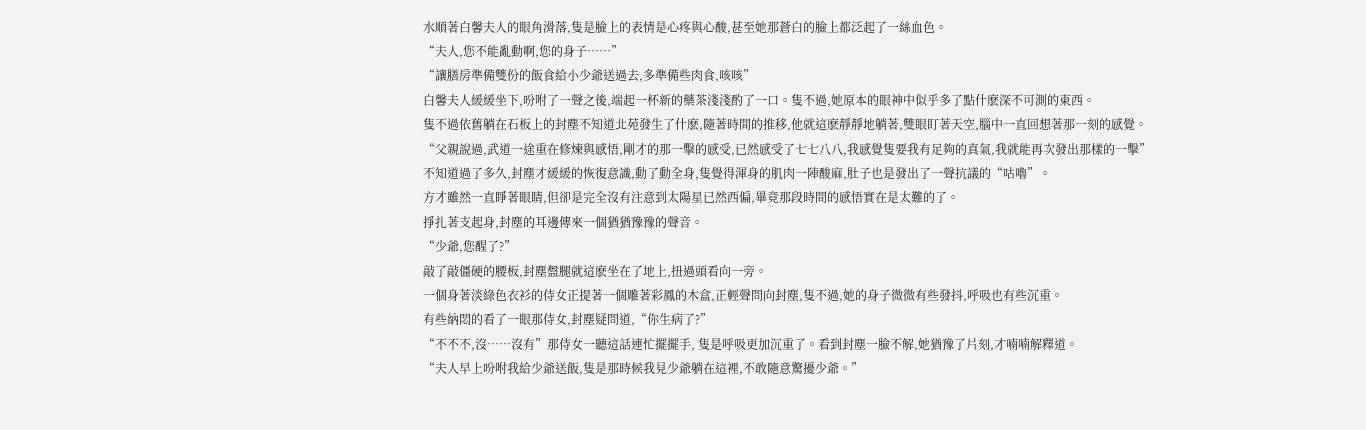水順著白馨夫人的眼角滑落,隻是臉上的表情是心疼與心酸,甚至她那蒼白的臉上都泛起了一絲血色。
“夫人,您不能亂動啊,您的身子……”
“讓膳房準備雙份的飯食給小少爺送過去,多準備些肉食,咳咳”
白馨夫人緩緩坐下,吩咐了一聲之後,端起一杯新的藥茶淺淺酌了一口。隻不過,她原本的眼神中似乎多了點什麽深不可測的東西。
隻不過依舊躺在石板上的封塵不知道北苑發生了什麽,隨著時間的推移,他就這麽靜靜地躺著,雙眼盯著天空,腦中一直回想著那一刻的感覺。
“父親說過,武道一途重在修煉與感悟,剛才的那一擊的感受,已然感受了七七八八,我感覺隻要我有足夠的真氣,我就能再次發出那樣的一擊”
不知道過了多久,封塵才緩緩的恢復意識,動了動全身,隻覺得渾身的肌肉一陣酸麻,肚子也是發出了一聲抗議的“咕嚕”。
方才雖然一直睜著眼睛,但卻是完全沒有注意到太陽星已然西偏,畢竟那段時間的感悟實在是太難的了。
掙扎著支起身,封塵的耳邊傳來一個猶猶豫豫的聲音。
“少爺,您醒了?”
敲了敲僵硬的腰板,封塵盤腿就這麽坐在了地上,扭過頭看向一旁。
一個身著淡綠色衣衫的侍女正提著一個雕著彩鳳的木盒,正輕聲問向封塵,隻不過,她的身子微微有些發抖,呼吸也有些沉重。
有些納悶的看了一眼那侍女,封塵疑問道,“你生病了?”
“不不不,沒……沒有”那侍女一聽這話連忙擺擺手, 隻是呼吸更加沉重了。看到封塵一臉不解,她猶豫了片刻,才喃喃解釋道。
“夫人早上吩咐我給少爺送飯,隻是那時候我見少爺躺在這裡,不敢隨意驚擾少爺。”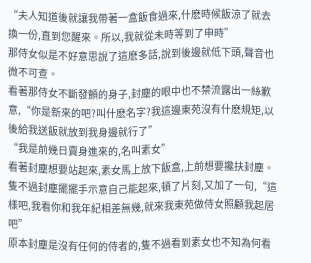“夫人知道後就讓我帶著一盒飯食過來,什麽時候飯涼了就去換一份,直到您醒來。所以,我就從未時等到了申時”
那侍女似是不好意思說了這麽多話,說到後邊就低下頭,聲音也微不可查。
看著那侍女不斷發顫的身子,封塵的眼中也不禁流露出一絲歉意,“你是新來的吧?叫什麽名字?我這邊東苑沒有什麽規矩,以後給我送飯就放到我身邊就行了”
“我是前幾日賣身進來的,名叫素女”
看著封塵想要站起來,素女馬上放下飯盒,上前想要攙扶封塵。隻不過封塵擺擺手示意自己能起來,頓了片刻,又加了一句,“這樣吧,我看你和我年紀相差無幾,就來我東苑做侍女照顧我起居吧”
原本封塵是沒有任何的侍者的,隻不過看到素女也不知為何看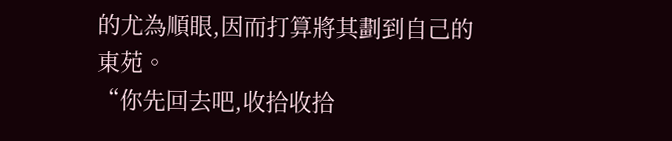的尤為順眼,因而打算將其劃到自己的東苑。
“你先回去吧,收拾收拾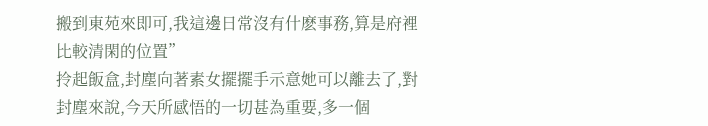搬到東苑來即可,我這邊日常沒有什麽事務,算是府裡比較清閑的位置”
拎起飯盒,封塵向著素女擺擺手示意她可以離去了,對封塵來說,今天所感悟的一切甚為重要,多一個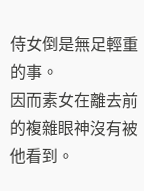侍女倒是無足輕重的事。
因而素女在離去前的複雜眼神沒有被他看到。